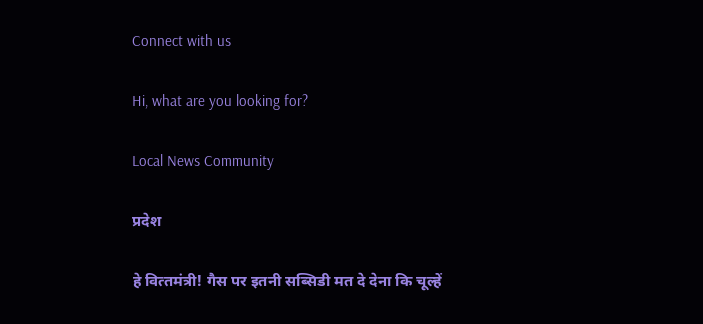Connect with us

Hi, what are you looking for?

Local News Community

प्रदेश

हे वित्‍तमंत्री! गैस पर इतनी सब्सिडी मत दे देना कि चूल्‍हें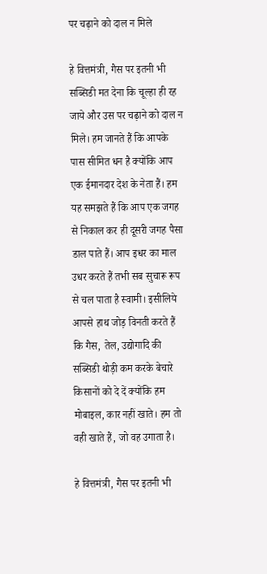पर चढ़ाने को दाल न मिले

हे वित्तमंत्री, गैस पर इतनी भी सब्सिडी मत देना कि चूल्हा ही रह जाये और उस पर चढ़ाने को दाल न मिले। हम जानते हैं कि आपके पास सीमित धन है क्योंकि आप एक ईमानदार देश के नेता हैं। हम यह समझते हैं कि आप एक जगह से निकाल कर ही दूसरी जगह पैसा डाल पाते हैं। आप इधर का माल उधर करते हैं तभी सब सुचारू रूप से चल पाता है स्वामी। इसीलिये आपसे हाथ जोड़ विनती करते हैं कि गैस, तेल, उद्योगादि की सब्सिडी थोड़ी कम करके बेचारे किसानों को दे दें क्योंकि हम मोबाइल, कार नहीं खाते। हम तो वही खाते हैं, जो वह उगाता है।

हे वित्तमंत्री, गैस पर इतनी भी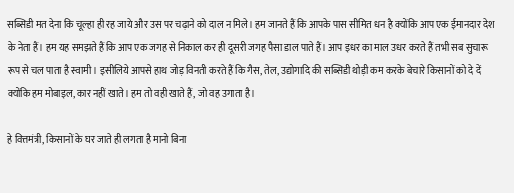सब्सिडी मत देना कि चूल्हा ही रह जाये और उस पर चढ़ाने को दाल न मिले। हम जानते हैं कि आपके पास सीमित धन है क्योंकि आप एक ईमानदार देश के नेता हैं। हम यह समझते हैं कि आप एक जगह से निकाल कर ही दूसरी जगह पैसा डाल पाते हैं। आप इधर का माल उधर करते हैं तभी सब सुचारू रूप से चल पाता है स्वामी। इसीलिये आपसे हाथ जोड़ विनती करते हैं कि गैस, तेल, उद्योगादि की सब्सिडी थोड़ी कम करके बेचारे किसानों को दे दें क्योंकि हम मोबाइल, कार नहीं खाते। हम तो वही खाते हैं, जो वह उगाता है।

हे वित्तमंत्री, किसानों के घर जाते ही लगता है मानो बिना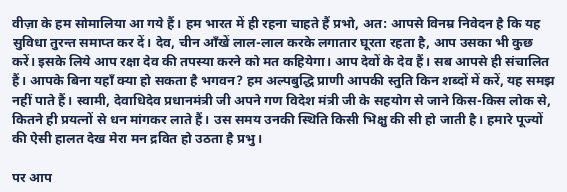वीज़ा के हम सोमालिया आ गये हैं। हम भारत में ही रहना चाहते हैं प्रभो, अत: आपसे विनम्र निवेदन है कि यह सुविधा तुरन्त समाप्त कर दें। देव, चीन आँखें लाल-लाल करके लगातार घूरता रहता है, आप उसका भी कुछ करें। इसके लिये आप रक्षा देव की तपस्या करने को मत कहियेगा। आप देवों के देव हैं। सब आपसे ही संचालित हैं। आपके बिना यहाँ क्या हो सकता है भगवन? हम अल्पबुद्धि प्राणी आपकी स्तुति किन शब्दों में करें, यह समझ नहीं पाते हैं। स्वामी, देवाधिदेव प्रधानमंत्री जी अपने गण विदेश मंत्री जी के सहयोग से जाने किस-किस लोक से, कितने ही प्रयत्नों से धन मांगकर लाते हैं। उस समय उनकी स्थिति किसी भिक्षु की सी हो जाती है। हमारे पूज्यों की ऐसी हालत देख मेरा मन द्रवित हो उठता है प्रभु।

पर आप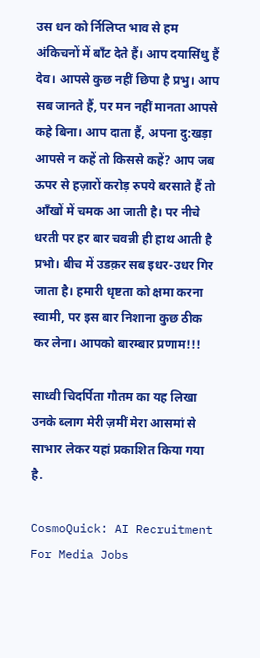उस धन को र्निलिप्त भाव से हम अंकिचनों में बाँट देते हैं। आप दयासिंधु हैं देव। आपसे कुछ नहीं छिपा है प्रभु। आप सब जानते हैं, पर मन नहीं मानता आपसे कहे बिना। आप दाता हैं, अपना दु:खड़ा आपसे न कहें तो किससे कहें? आप जब ऊपर से हज़ारों करोड़ रुपये बरसाते हैं तो आँखों में चमक आ जाती है। पर नीचे धरती पर हर बार चवन्नी ही हाथ आती है प्रभो। बीच में उडक़र सब इधर-उधर गिर जाता है। हमारी धृष्टता को क्षमा करना स्वामी, पर इस बार निशाना कुछ ठीक कर लेना। आपको बारम्बार प्रणाम!!!

साध्वी चिदर्पिता गौतम का यह लिखा उनके ब्लाग मेरी ज़मीं मेरा आसमां से साभार लेकर यहां प्रकाशित किया गया है.

CosmoQuick: AI Recruitment For Media Jobs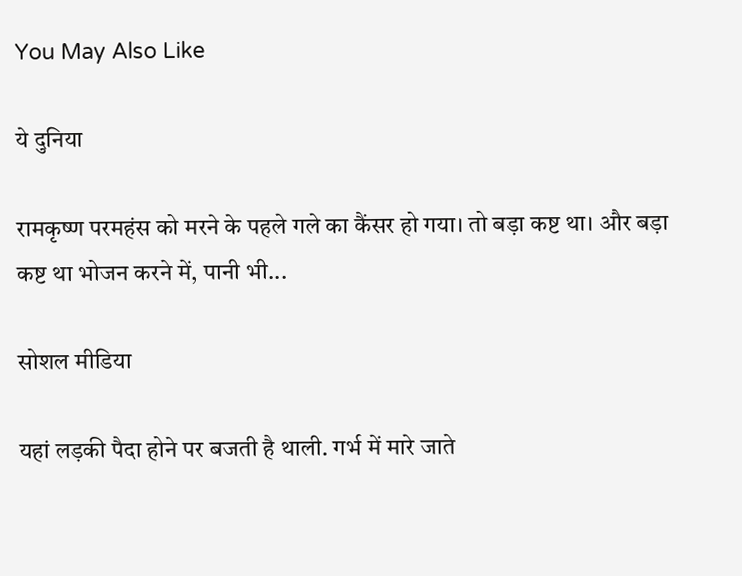You May Also Like

ये दुनिया

रामकृष्ण परमहंस को मरने के पहले गले का कैंसर हो गया। तो बड़ा कष्ट था। और बड़ा कष्ट था भोजन करने में, पानी भी...

सोशल मीडिया

यहां लड़की पैदा होने पर बजती है थाली. गर्भ में मारे जाते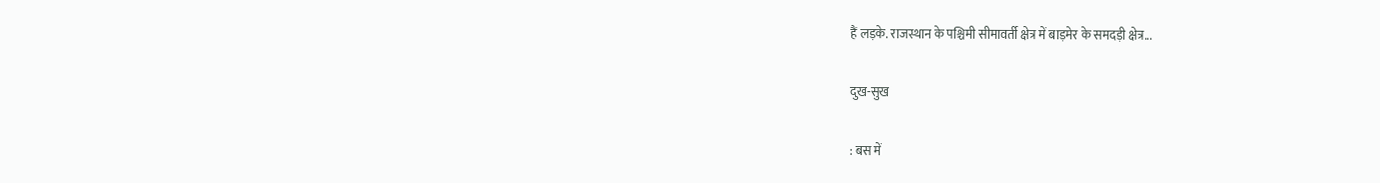हैं लड़के. राजस्थान के पश्चिमी सीमावर्ती क्षेत्र में बाड़मेर के समदड़ी क्षेत्र...

दुख-सुख

: बस में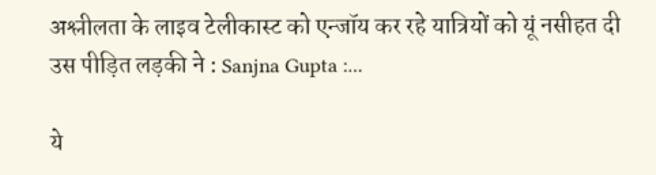अश्लीलता के लाइव टेलीकास्ट को एन्जॉय कर रहे यात्रियों को यूं नसीहत दी उस पीड़ित लड़की ने : Sanjna Gupta :...

ये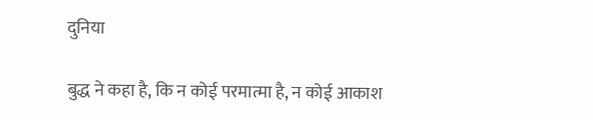दुनिया

बुद्ध ने कहा है, कि न कोई परमात्मा है, न कोई आकाश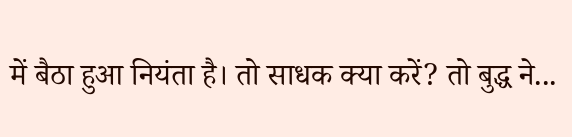में बैठा हुआ नियंता है। तो साधक क्या करें? तो बुद्ध ने...